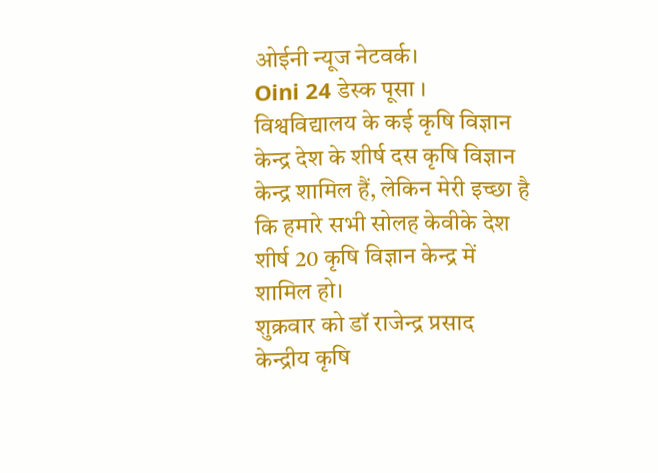ओईनी न्यूज नेटवर्क।
Oini 24 डेस्क पूसा । विश्वविद्यालय के कई कृषि विज्ञान केन्द्र देश के शीर्ष दस कृषि विज्ञान केन्द्र शामिल हैं, लेकिन मेरी इच्छा है कि हमारे सभी सोलह केवीके देश शीर्ष 20 कृषि विज्ञान केन्द्र में शामिल हो।
शुक्रवार को डॉ राजेन्द्र प्रसाद केन्द्रीय कृषि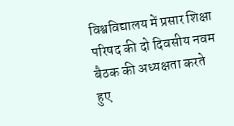विश्वविद्यालय में प्रसार शिक्षा परिषद की दो दिवसीय नवम बैठक की अध्यक्षता करते हुए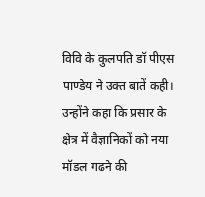विवि के कुलपति डॉ पीएस पाण्डेय ने उक्त बातें कही। उन्होंने कहा कि प्रसार के क्षेत्र में वैज्ञानिकों को नया मॉडल गढने की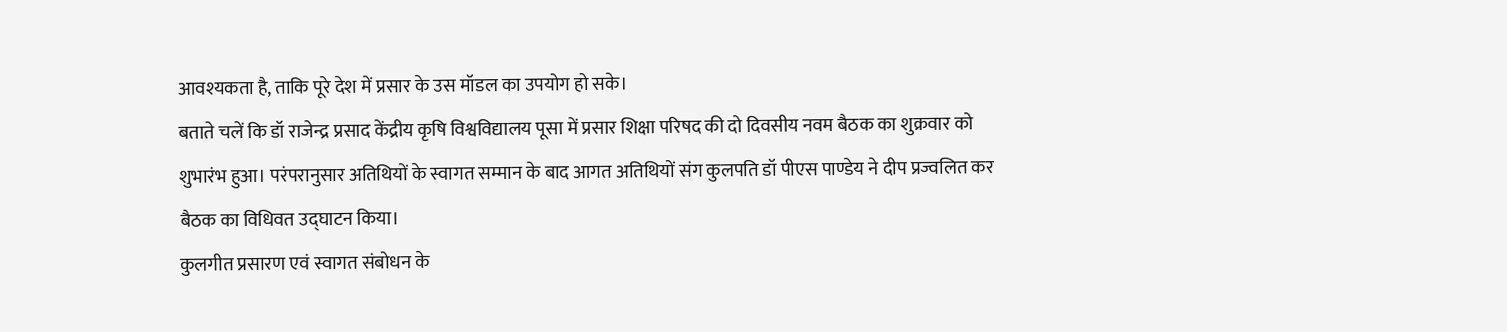आवश्यकता है, ताकि पूरे देश में प्रसार के उस मॉडल का उपयोग हो सके।
बताते चलें कि डॉ राजेन्द्र प्रसाद केंद्रीय कृषि विश्वविद्यालय पूसा में प्रसार शिक्षा परिषद की दो दिवसीय नवम बैठक का शुक्रवार को शुभारंभ हुआ। परंपरानुसार अतिथियों के स्वागत सम्मान के बाद आगत अतिथियों संग कुलपति डॉ पीएस पाण्डेय ने दीप प्रज्वलित कर बैठक का विधिवत उद्घाटन किया।
कुलगीत प्रसारण एवं स्वागत संबोधन के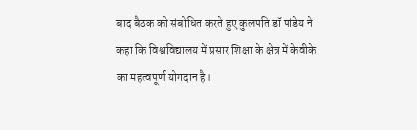बाद बैठक को संबोधित करते हुए कुलपति डॉ पांडेय ने कहा कि विश्वविद्यालय में प्रसार शिक्षा के क्षेत्र में केवीके का महत्वपूर्ण योगदान है।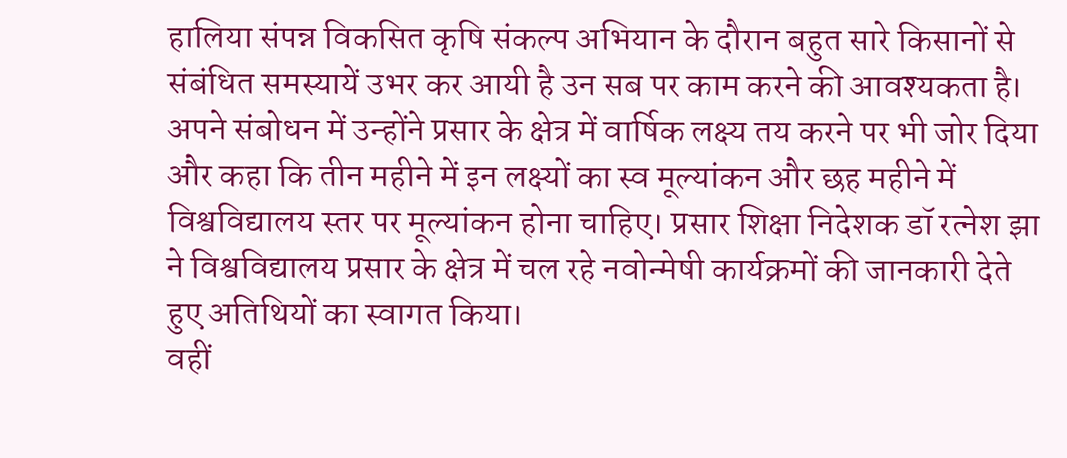हालिया संपन्न विकसित कृषि संकल्प अभियान के दौरान बहुत सारे किसानों से संबंधित समस्यायें उभर कर आयी है उन सब पर काम करने की आवश्यकता है।
अपने संबोधन में उन्होंने प्रसार के क्षेत्र में वार्षिक लक्ष्य तय करने पर भी जोर दिया और कहा कि तीन महीने में इन लक्ष्यों का स्व मूल्यांकन और छह महीने में विश्वविद्यालय स्तर पर मूल्यांकन होना चाहिए। प्रसार शिक्षा निदेशक डॉ रत्नेश झा ने विश्वविद्यालय प्रसार के क्षेत्र में चल रहे नवोन्मेषी कार्यक्रमों की जानकारी देते हुए अतिथियों का स्वागत किया।
वहीं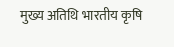मुख्य अतिथि भारतीय कृषि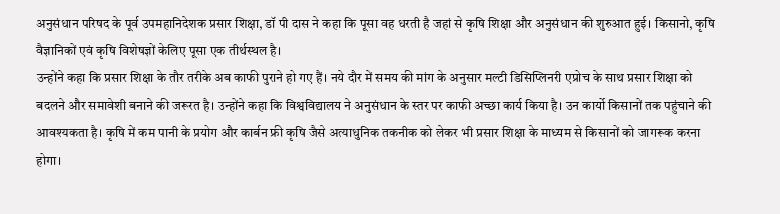अनुसंधान परिषद के पूर्व उपमहानिदेशक प्रसार शिक्षा, डॉ पी दास ने कहा कि पूसा वह धरती है जहां से कृषि शिक्षा और अनुसंधान की शुरुआत हुई। किसानो, कृषि वैज्ञानिकों एवं कृषि विशेषज्ञों केलिए पूसा एक तीर्थस्थल है।
उन्होंने कहा कि प्रसार शिक्षा के तौर तरीके अब काफी पुराने हो गए हैं। नये दौर में समय की मांग के अनुसार मल्टी डिसिप्लिनरी एप्रोच के साथ प्रसार शिक्षा को बदलने और समावेशी बनाने की जरूरत है। उन्होंने कहा कि विश्वविद्यालय ने अनुसंधान के स्तर पर काफी अच्छा कार्य किया है। उन कार्यो किसानों तक पहुंचाने की आवश्यकता है। कृषि में कम पानी के प्रयोग और कार्बन फ्री कृषि जैसे अत्याधुनिक तकनीक को लेकर भी प्रसार शिक्षा के माध्यम से किसानों को जागरूक करना होगा।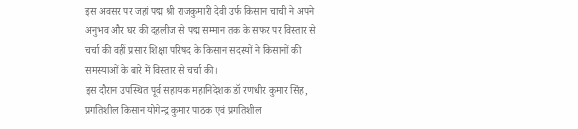इस अवसर पर जहां पद्म श्री राजकुमारी देवी उर्फ किसान चाची ने अपने अनुभव और घर की दहलीज से पद्म सम्मान तक के सफर पर विस्तार से चर्चा की वहीं प्रसार शिक्षा परिषद के किसान सदस्यों ने किसानों की समस्याओं के बारे में विस्तार से चर्चा की।
इस दौरान उपस्थित पूर्व सहायक महानिदेशक डॉ रणधीर कुमार सिंह, प्रगतिशील किसान योगेन्द्र कुमार पाठक एवं प्रगतिशील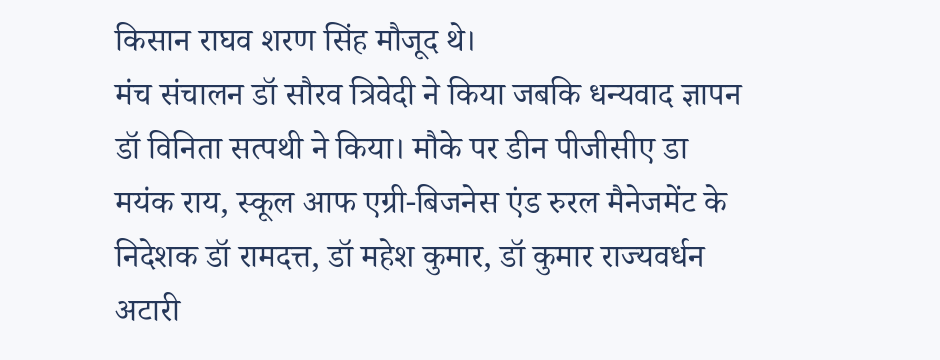किसान राघव शरण सिंह मौजूद थे।
मंच संचालन डॉ सौरव त्रिवेदी ने किया जबकि धन्यवाद ज्ञापन डॉ विनिता सत्पथी ने किया। मौके पर डीन पीजीसीए डा मयंक राय, स्कूल आफ एग्री-बिजनेस एंड रुरल मैनेजमेंट के निदेशक डॉ रामदत्त, डॉ महेश कुमार, डॉ कुमार राज्यवर्धन अटारी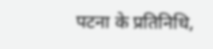पटना के प्रतिनिधि,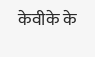केवीके के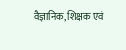वैज्ञानिक, शिक्षक एवं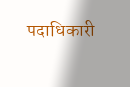पदाधिकारी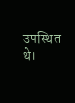उपस्थित थे।